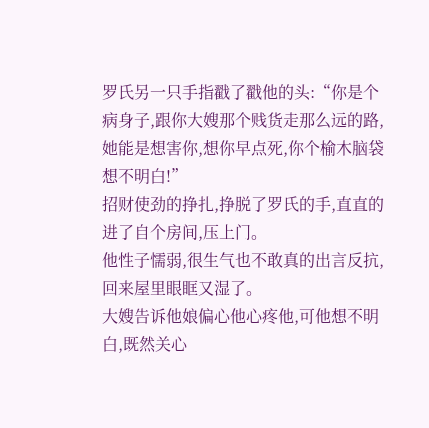罗氏另一只手指戳了戳他的头:“你是个病身子,跟你大嫂那个贱货走那么远的路,她能是想害你,想你早点死,你个榆木脑袋想不明白!”
招财使劲的挣扎,挣脱了罗氏的手,直直的进了自个房间,压上门。
他性子懦弱,很生气也不敢真的出言反抗,回来屋里眼眶又湿了。
大嫂告诉他娘偏心他心疼他,可他想不明白,既然关心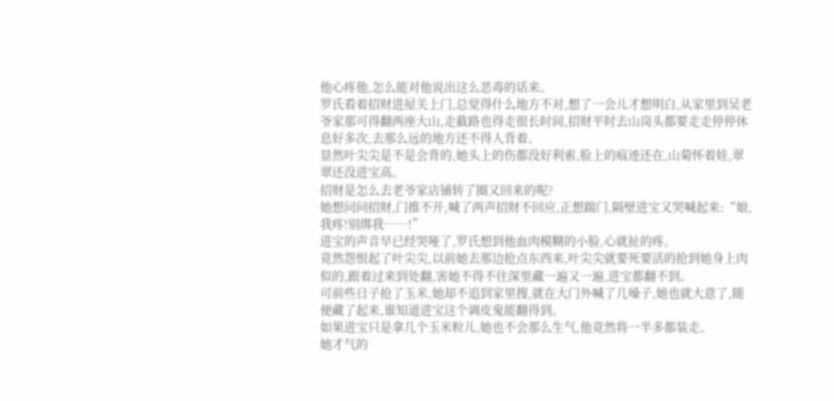他心疼他,怎么能对他说出这么恶毒的话来。
罗氏看着招财进屋关上门,总觉得什么地方不对,想了一会儿才想明白,从家里到吴老爷家那可得翻两座大山,走截路也得走很长时间,招财平时去山岗头都要走走停停休息好多次,去那么远的地方还不得人背着。
显然叶尖尖是不是会背的,她头上的伤都没好利索,脸上的痕迹还在,山菊怀着娃,翠翠还没进宝高。
招财是怎么去老爷家店铺转了圈又回来的呢?
她想问问招财,门推不开,喊了两声招财不回应,正想踹门,隔壁进宝又哭喊起来:“娘,我疼!别绑我……!”
进宝的声音早已经哭哑了,罗氏想到他血肉模糊的小脸,心就扯的疼。
竟然怨恨起了叶尖尖,以前她去那边抢点东西来,叶尖尖就要死要活的抢到她身上肉似的,跟着过来到处翻,害她不得不往深里藏一遍又一遍,进宝都翻不到。
可前些日子抢了玉米,她却不追到家里搜,就在大门外喊了几嗓子,她也就大意了,随便藏了起来,谁知道进宝这个调皮鬼能翻得到。
如果进宝只是拿几个玉米粒儿,她也不会那么生气,他竟然将一半多都装走。
她才气的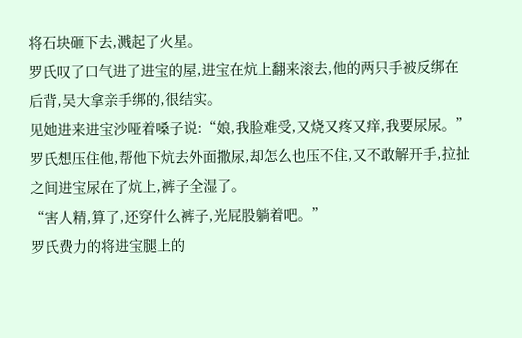将石块砸下去,溅起了火星。
罗氏叹了口气进了进宝的屋,进宝在炕上翻来滚去,他的两只手被反绑在后背,吴大拿亲手绑的,很结实。
见她进来进宝沙哑着嗓子说:“娘,我脸难受,又烧又疼又痒,我要尿尿。”
罗氏想压住他,帮他下炕去外面撒尿,却怎么也压不住,又不敢解开手,拉扯之间进宝尿在了炕上,裤子全湿了。
“害人精,算了,还穿什么裤子,光屁股躺着吧。”
罗氏费力的将进宝腿上的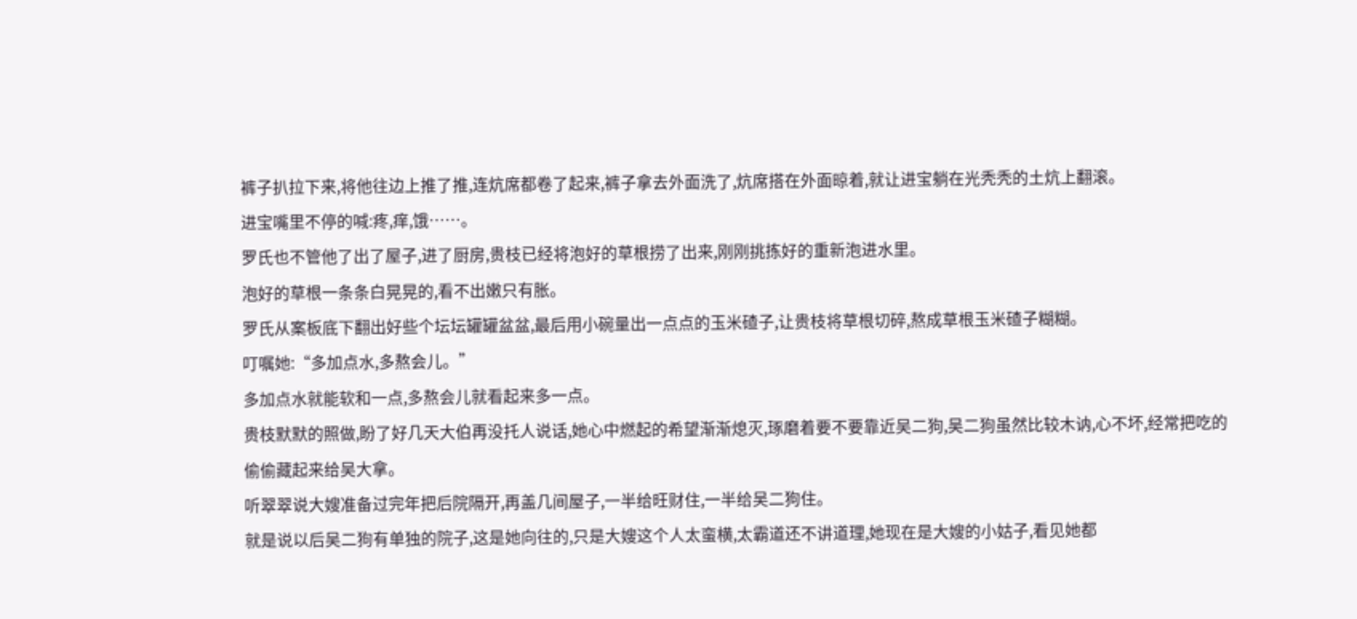裤子扒拉下来,将他往边上推了推,连炕席都卷了起来,裤子拿去外面洗了,炕席搭在外面晾着,就让进宝躺在光秃秃的土炕上翻滚。
进宝嘴里不停的喊:疼,痒,饿……。
罗氏也不管他了出了屋子,进了厨房,贵枝已经将泡好的草根捞了出来,刚刚挑拣好的重新泡进水里。
泡好的草根一条条白晃晃的,看不出嫩只有胀。
罗氏从案板底下翻出好些个坛坛罐罐盆盆,最后用小碗量出一点点的玉米碴子,让贵枝将草根切碎,熬成草根玉米碴子糊糊。
叮嘱她:“多加点水,多熬会儿。”
多加点水就能软和一点,多熬会儿就看起来多一点。
贵枝默默的照做,盼了好几天大伯再没托人说话,她心中燃起的希望渐渐熄灭,琢磨着要不要靠近吴二狗,吴二狗虽然比较木讷,心不坏,经常把吃的偷偷藏起来给吴大拿。
听翠翠说大嫂准备过完年把后院隔开,再盖几间屋子,一半给旺财住,一半给吴二狗住。
就是说以后吴二狗有单独的院子,这是她向往的,只是大嫂这个人太蛮横,太霸道还不讲道理,她现在是大嫂的小姑子,看见她都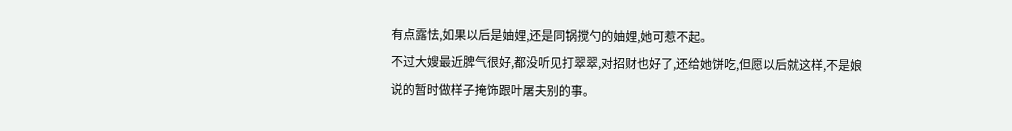有点露怯,如果以后是妯娌,还是同锅搅勺的妯娌,她可惹不起。
不过大嫂最近脾气很好,都没听见打翠翠,对招财也好了,还给她饼吃,但愿以后就这样,不是娘说的暂时做样子掩饰跟叶屠夫别的事。